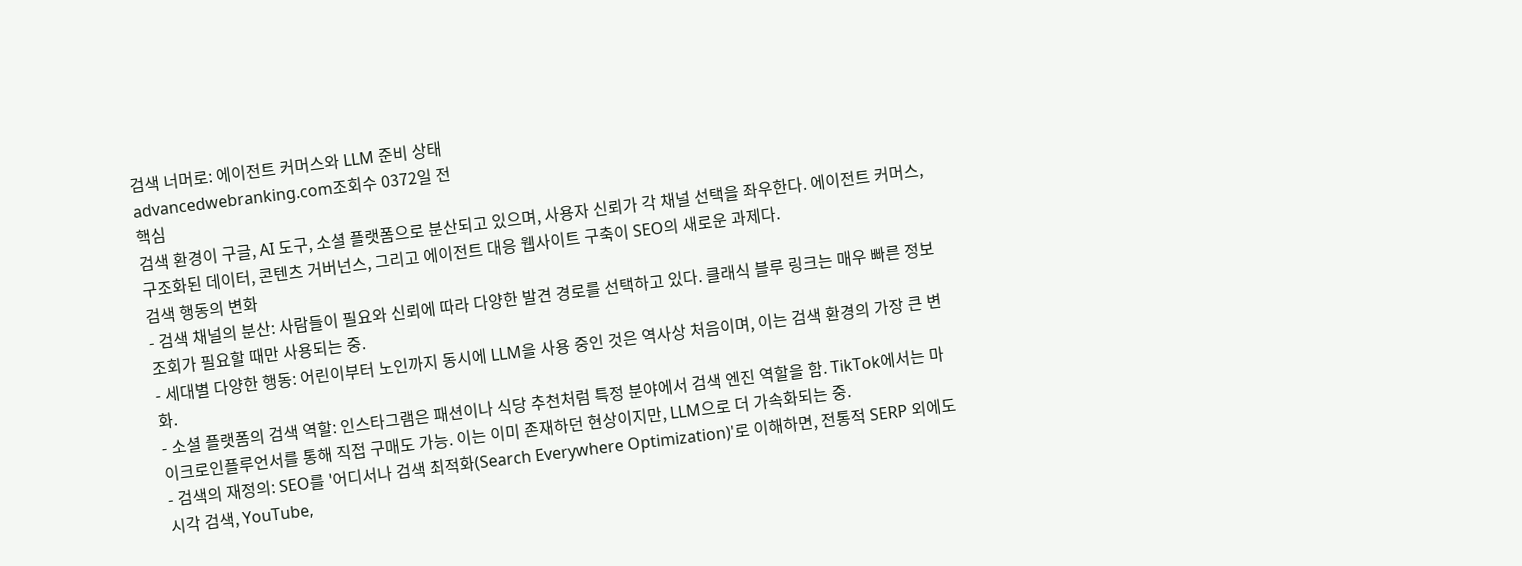검색 너머로: 에이전트 커머스와 LLM 준비 상태
advancedwebranking.com조회수 0372일 전
핵심
검색 환경이 구글, AI 도구, 소셜 플랫폼으로 분산되고 있으며, 사용자 신뢰가 각 채널 선택을 좌우한다. 에이전트 커머스, 구조화된 데이터, 콘텐츠 거버넌스, 그리고 에이전트 대응 웹사이트 구축이 SEO의 새로운 과제다.
검색 행동의 변화
- 검색 채널의 분산: 사람들이 필요와 신뢰에 따라 다양한 발견 경로를 선택하고 있다. 클래식 블루 링크는 매우 빠른 정보 조회가 필요할 때만 사용되는 중.
- 세대별 다양한 행동: 어린이부터 노인까지 동시에 LLM을 사용 중인 것은 역사상 처음이며, 이는 검색 환경의 가장 큰 변화.
- 소셜 플랫폼의 검색 역할: 인스타그램은 패션이나 식당 추천처럼 특정 분야에서 검색 엔진 역할을 함. TikTok에서는 마이크로인플루언서를 통해 직접 구매도 가능. 이는 이미 존재하던 현상이지만, LLM으로 더 가속화되는 중.
- 검색의 재정의: SEO를 '어디서나 검색 최적화(Search Everywhere Optimization)'로 이해하면, 전통적 SERP 외에도 시각 검색, YouTube,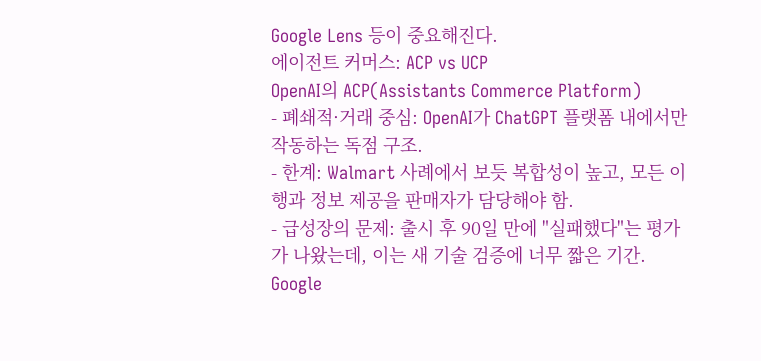Google Lens 등이 중요해진다.
에이전트 커머스: ACP vs UCP
OpenAI의 ACP(Assistants Commerce Platform)
- 폐쇄적·거래 중심: OpenAI가 ChatGPT 플랫폼 내에서만 작동하는 독점 구조.
- 한계: Walmart 사례에서 보듯 복합성이 높고, 모든 이행과 정보 제공을 판매자가 담당해야 함.
- 급성장의 문제: 출시 후 90일 만에 "실패했다"는 평가가 나왔는데, 이는 새 기술 검증에 너무 짧은 기간.
Google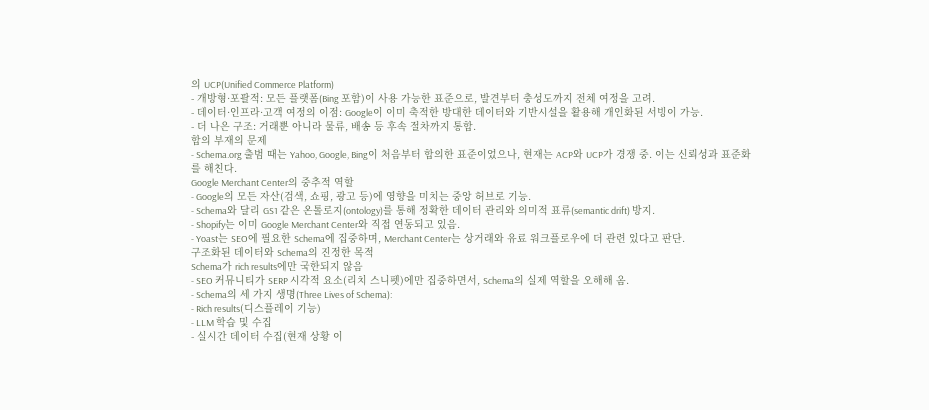의 UCP(Unified Commerce Platform)
- 개방형·포괄적: 모든 플랫폼(Bing 포함)이 사용 가능한 표준으로, 발견부터 충성도까지 전체 여정을 고려.
- 데이터·인프라·고객 여정의 이점: Google이 이미 축적한 방대한 데이터와 기반시설을 활용해 개인화된 서빙이 가능.
- 더 나은 구조: 거래뿐 아니라 물류, 배송 등 후속 절차까지 통합.
합의 부재의 문제
- Schema.org 출범 때는 Yahoo, Google, Bing이 처음부터 합의한 표준이었으나, 현재는 ACP와 UCP가 경쟁 중. 이는 신뢰성과 표준화를 해친다.
Google Merchant Center의 중추적 역할
- Google의 모든 자산(검색, 쇼핑, 광고 등)에 영향을 미치는 중앙 허브로 기능.
- Schema와 달리 GS1 같은 온톨로지(ontology)를 통해 정확한 데이터 관리와 의미적 표류(semantic drift) 방지.
- Shopify는 이미 Google Merchant Center와 직접 연동되고 있음.
- Yoast는 SEO에 필요한 Schema에 집중하며, Merchant Center는 상거래와 유료 워크플로우에 더 관련 있다고 판단.
구조화된 데이터와 Schema의 진정한 목적
Schema가 rich results에만 국한되지 않음
- SEO 커뮤니티가 SERP 시각적 요소(리치 스니펫)에만 집중하면서, Schema의 실제 역할을 오해해 옴.
- Schema의 세 가지 생명(Three Lives of Schema):
- Rich results(디스플레이 기능)
- LLM 학습 및 수집
- 실시간 데이터 수집(현재 상황 이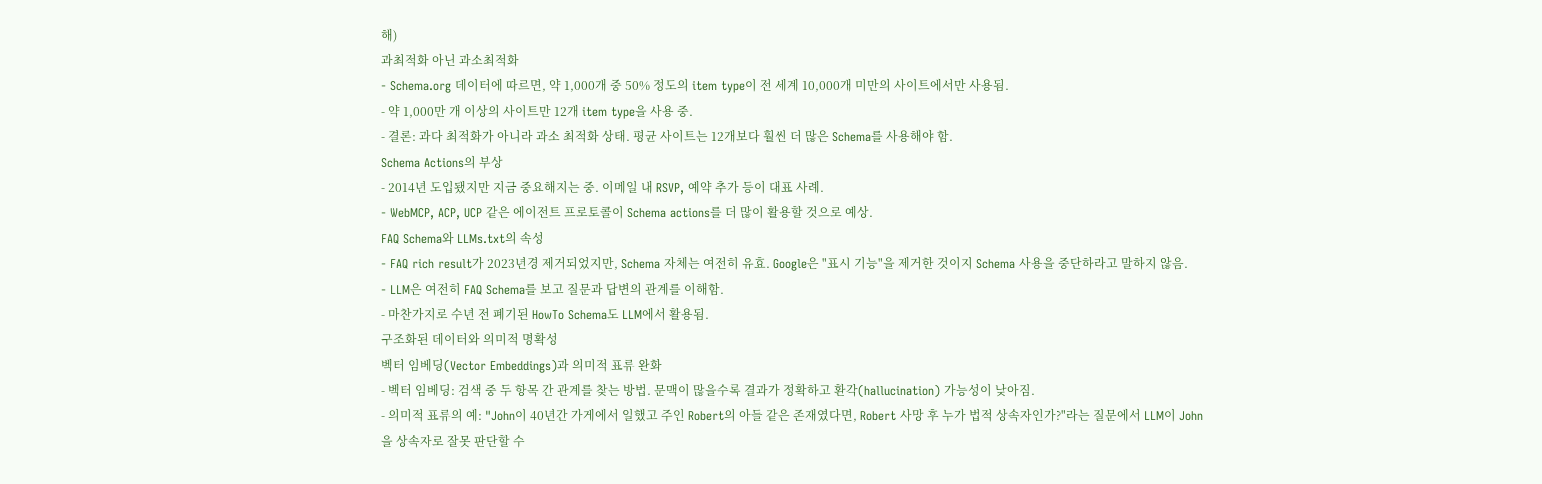해)
과최적화 아닌 과소최적화
- Schema.org 데이터에 따르면, 약 1,000개 중 50% 정도의 item type이 전 세계 10,000개 미만의 사이트에서만 사용됨.
- 약 1,000만 개 이상의 사이트만 12개 item type을 사용 중.
- 결론: 과다 최적화가 아니라 과소 최적화 상태. 평균 사이트는 12개보다 훨씬 더 많은 Schema를 사용해야 함.
Schema Actions의 부상
- 2014년 도입됐지만 지금 중요해지는 중. 이메일 내 RSVP, 예약 추가 등이 대표 사례.
- WebMCP, ACP, UCP 같은 에이전트 프로토콜이 Schema actions를 더 많이 활용할 것으로 예상.
FAQ Schema와 LLMs.txt의 속성
- FAQ rich result가 2023년경 제거되었지만, Schema 자체는 여전히 유효. Google은 "표시 기능"을 제거한 것이지 Schema 사용을 중단하라고 말하지 않음.
- LLM은 여전히 FAQ Schema를 보고 질문과 답변의 관계를 이해함.
- 마찬가지로 수년 전 폐기된 HowTo Schema도 LLM에서 활용됨.
구조화된 데이터와 의미적 명확성
벡터 임베딩(Vector Embeddings)과 의미적 표류 완화
- 벡터 임베딩: 검색 중 두 항목 간 관계를 찾는 방법. 문맥이 많을수록 결과가 정확하고 환각(hallucination) 가능성이 낮아짐.
- 의미적 표류의 예: "John이 40년간 가게에서 일했고 주인 Robert의 아들 같은 존재였다면, Robert 사망 후 누가 법적 상속자인가?"라는 질문에서 LLM이 John을 상속자로 잘못 판단할 수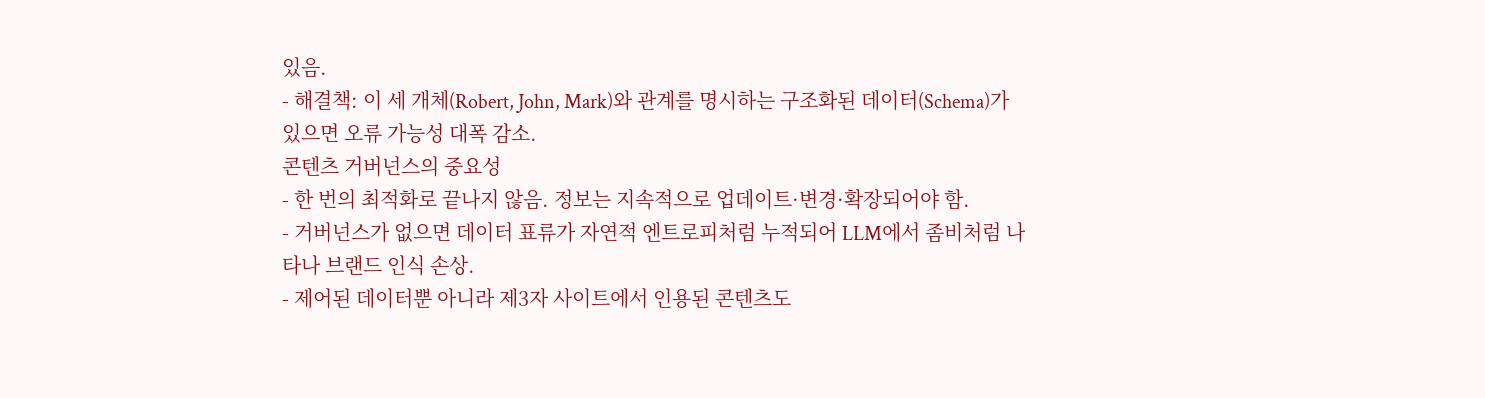있음.
- 해결책: 이 세 개체(Robert, John, Mark)와 관계를 명시하는 구조화된 데이터(Schema)가 있으면 오류 가능성 대폭 감소.
콘텐츠 거버넌스의 중요성
- 한 번의 최적화로 끝나지 않음. 정보는 지속적으로 업데이트·변경·확장되어야 함.
- 거버넌스가 없으면 데이터 표류가 자연적 엔트로피처럼 누적되어 LLM에서 좀비처럼 나타나 브랜드 인식 손상.
- 제어된 데이터뿐 아니라 제3자 사이트에서 인용된 콘텐츠도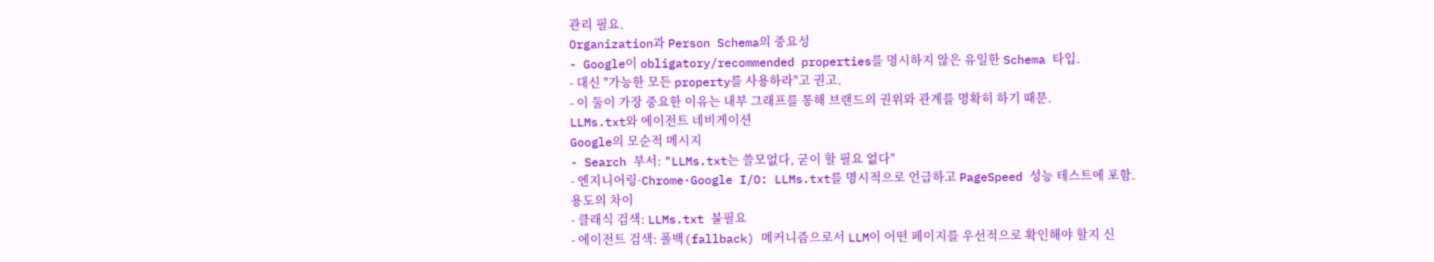관리 필요.
Organization과 Person Schema의 중요성
- Google이 obligatory/recommended properties를 명시하지 않은 유일한 Schema 타입.
- 대신 "가능한 모든 property를 사용하라"고 권고.
- 이 둘이 가장 중요한 이유는 내부 그래프를 통해 브랜드의 권위와 관계를 명확히 하기 때문.
LLMs.txt와 에이전트 네비게이션
Google의 모순적 메시지
- Search 부서: "LLMs.txt는 쓸모없다, 굳이 할 필요 없다"
- 엔지니어링·Chrome·Google I/O: LLMs.txt를 명시적으로 언급하고 PageSpeed 성능 테스트에 포함.
용도의 차이
- 클래식 검색: LLMs.txt 불필요
- 에이전트 검색: 폴백(fallback) 메커니즘으로서 LLM이 어떤 페이지를 우선적으로 확인해야 할지 신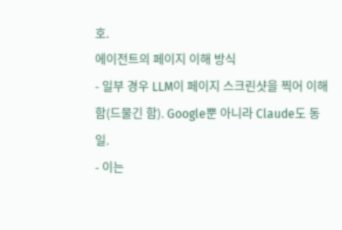호.
에이전트의 페이지 이해 방식
- 일부 경우 LLM이 페이지 스크린샷을 찍어 이해함(드물긴 함). Google뿐 아니라 Claude도 동일.
- 이는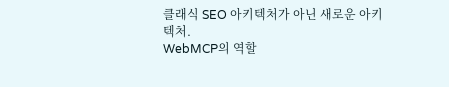클래식 SEO 아키텍처가 아닌 새로운 아키텍처.
WebMCP의 역할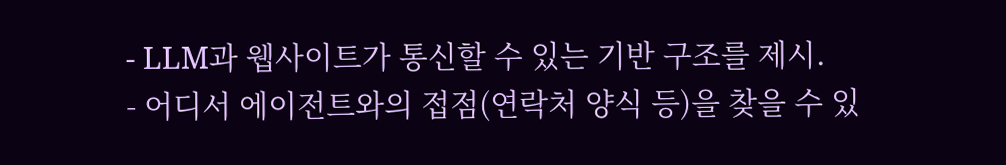- LLM과 웹사이트가 통신할 수 있는 기반 구조를 제시.
- 어디서 에이전트와의 접점(연락처 양식 등)을 찾을 수 있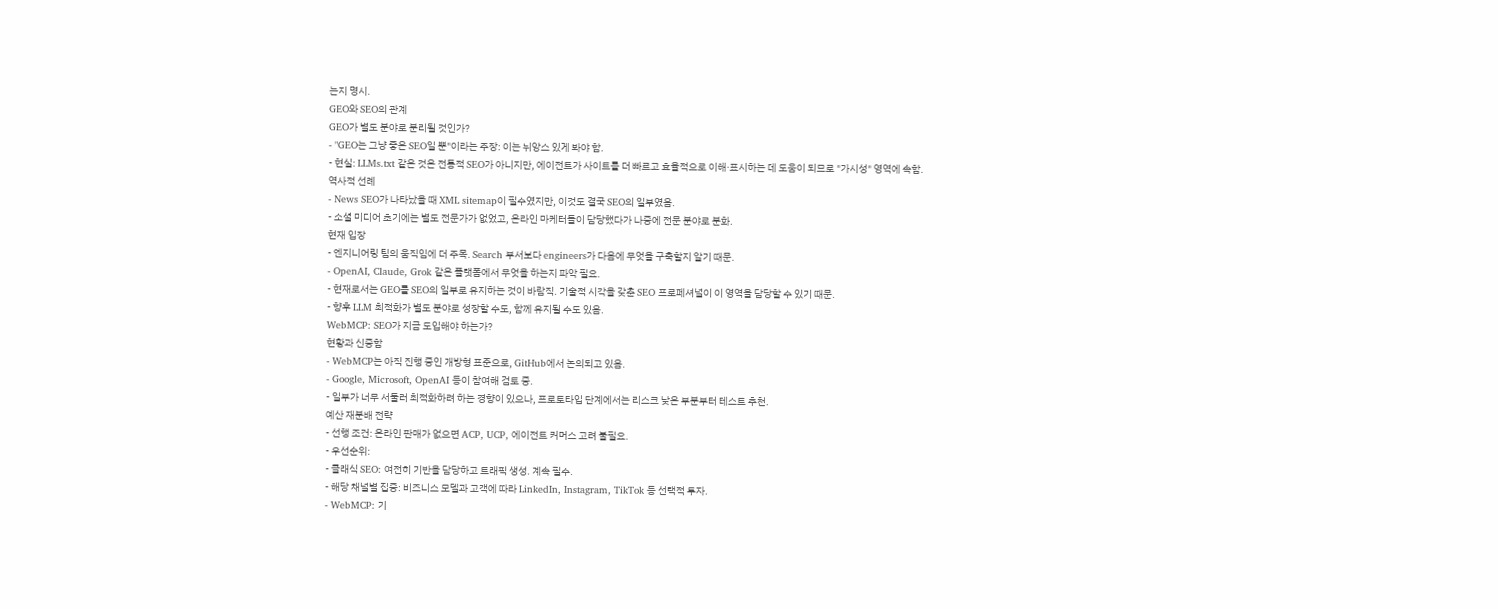는지 명시.
GEO와 SEO의 관계
GEO가 별도 분야로 분리될 것인가?
- "GEO는 그냥 좋은 SEO일 뿐"이라는 주장: 이는 뉘앙스 있게 봐야 함.
- 현실: LLMs.txt 같은 것은 전통적 SEO가 아니지만, 에이전트가 사이트를 더 빠르고 효율적으로 이해·표시하는 데 도움이 되므로 "가시성" 영역에 속함.
역사적 선례
- News SEO가 나타났을 때 XML sitemap이 필수였지만, 이것도 결국 SEO의 일부였음.
- 소셜 미디어 초기에는 별도 전문가가 없었고, 온라인 마케터들이 담당했다가 나중에 전문 분야로 분화.
현재 입장
- 엔지니어링 팀의 움직임에 더 주목. Search 부서보다 engineers가 다음에 무엇을 구축할지 알기 때문.
- OpenAI, Claude, Grok 같은 플랫폼에서 무엇을 하는지 파악 필요.
- 현재로서는 GEO를 SEO의 일부로 유지하는 것이 바람직. 기술적 시각을 갖춘 SEO 프로페셔널이 이 영역을 담당할 수 있기 때문.
- 향후 LLM 최적화가 별도 분야로 성장할 수도, 함께 유지될 수도 있음.
WebMCP: SEO가 지금 도입해야 하는가?
현황과 신중함
- WebMCP는 아직 진행 중인 개방형 표준으로, GitHub에서 논의되고 있음.
- Google, Microsoft, OpenAI 등이 참여해 검토 중.
- 일부가 너무 서둘러 최적화하려 하는 경향이 있으나, 프로토타입 단계에서는 리스크 낮은 부분부터 테스트 추천.
예산 재분배 전략
- 선행 조건: 온라인 판매가 없으면 ACP, UCP, 에이전트 커머스 고려 불필요.
- 우선순위:
- 클래식 SEO: 여전히 기반을 담당하고 트래픽 생성. 계속 필수.
- 해당 채널별 집중: 비즈니스 모델과 고객에 따라 LinkedIn, Instagram, TikTok 등 선택적 투자.
- WebMCP: 기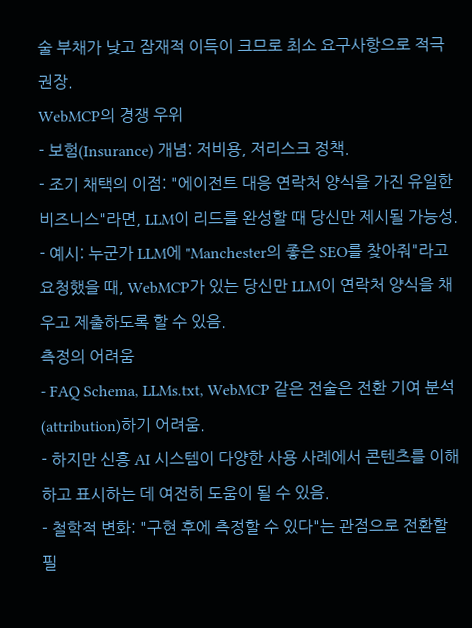술 부채가 낮고 잠재적 이득이 크므로 최소 요구사항으로 적극 권장.
WebMCP의 경쟁 우위
- 보험(Insurance) 개념: 저비용, 저리스크 정책.
- 조기 채택의 이점: "에이전트 대응 연락처 양식을 가진 유일한 비즈니스"라면, LLM이 리드를 완성할 때 당신만 제시될 가능성.
- 예시: 누군가 LLM에 "Manchester의 좋은 SEO를 찾아줘"라고 요청했을 때, WebMCP가 있는 당신만 LLM이 연락처 양식을 채우고 제출하도록 할 수 있음.
측정의 어려움
- FAQ Schema, LLMs.txt, WebMCP 같은 전술은 전환 기여 분석(attribution)하기 어려움.
- 하지만 신흥 AI 시스템이 다양한 사용 사례에서 콘텐츠를 이해하고 표시하는 데 여전히 도움이 될 수 있음.
- 철학적 변화: "구현 후에 측정할 수 있다"는 관점으로 전환할 필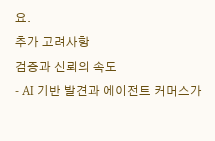요.
추가 고려사항
검증과 신뢰의 속도
- AI 기반 발견과 에이전트 커머스가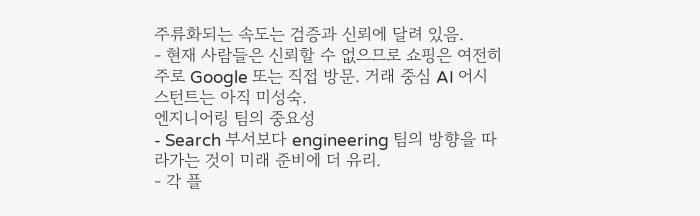주류화되는 속도는 검증과 신뢰에 달려 있음.
- 현재 사람들은 신뢰할 수 없으므로 쇼핑은 여전히 주로 Google 또는 직접 방문. 거래 중심 AI 어시스턴트는 아직 미성숙.
엔지니어링 팀의 중요성
- Search 부서보다 engineering 팀의 방향을 따라가는 것이 미래 준비에 더 유리.
- 각 플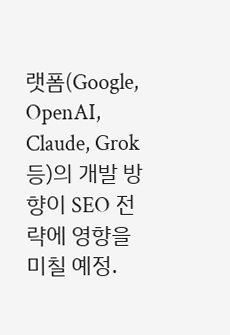랫폼(Google, OpenAI, Claude, Grok 등)의 개발 방향이 SEO 전략에 영향을 미칠 예정.